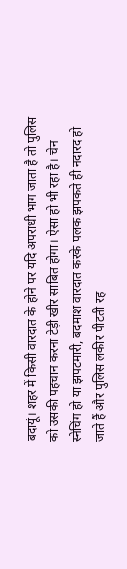बदायूं। शहर में किसी वारदात के होने पर यदि अपराधी भाग जाता है तो पुलिस को उसकी पहचान करना टेड़ी खीर साबित होगा। ऐसा हो भी रहा है। चेन स्नेचिंग हो या झपटमारी, बदमाश वारदात करके पलक झपकते ही नदारद हो जाते हैं और पुलिस लकीर पीटती रह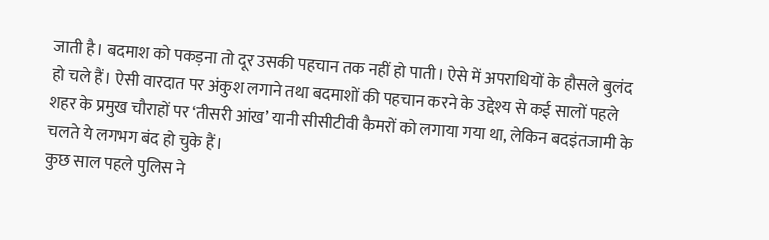जाती है। बदमाश को पकड़ना तो दूर उसकी पहचान तक नहीं हो पाती। ऐसे में अपराधियों के हौसले बुलंद हो चले हैं। ऐसी वारदात पर अंकुश लगाने तथा बदमाशों की पहचान करने के उद्देश्य से कई सालों पहले शहर के प्रमुख चौराहों पर ‘तीसरी आंख’ यानी सीसीटीवी कैमरों को लगाया गया था, लेकिन बदइंतजामी के चलते ये लगभग बंद हो चुके हैं।
कुछ साल पहले पुलिस ने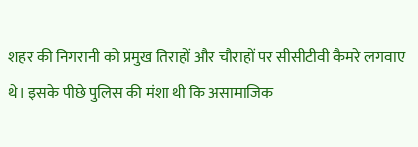शहर की निगरानी को प्रमुख तिराहों और चौराहों पर सीसीटीवी कैमरे लगवाए थे। इसके पीछे पुलिस की मंशा थी कि असामाजिक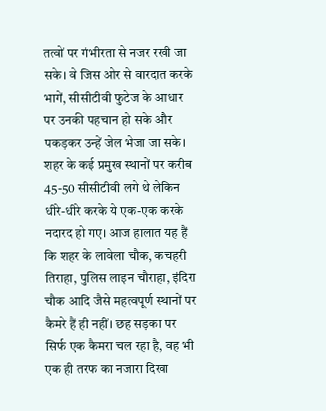तत्वों पर गंभीरता से नजर रखी जा सके। वे जिस ओर से वारदात करके भागें, सीसीटीवी फुटेज के आधार पर उनकी पहचान हो सके और पकड़कर उन्हें जेल भेजा जा सके। शहर के कई प्रमुख स्थानों पर करीब 45-50 सीसीटीवी लगे थे लेकिन धीरे-धीरे करके ये एक-एक करके नदारद हो गए। आज हालात यह हैं कि शहर के लावेला चौक, कचहरी तिराहा, पुलिस लाइन चौराहा, इंदिरा चौक आदि जैसे महत्वपूर्ण स्थानों पर कैमरे हैं ही नहीं। छह सड़का पर सिर्फ एक कैमरा चल रहा है, वह भी एक ही तरफ का नजारा दिखा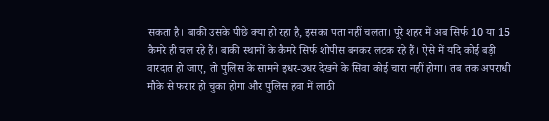सकता है। बाकी उसके पीछे क्या हो रहा है, इसका पता नहीं चलता। पूरे शहर में अब सिर्फ 10 या 15 कैमरे ही चल रहे हैं। बाकी स्थानों के कैमरे सिर्फ शोपीस बनकर लटक रहे हैं। ऐसे में यदि कोई बड़ी वारदात हो जाए, तो पुलिस के सामने इधर-उधर देखने के सिवा कोई चारा नहीं होगा। तब तक अपराधी मौके से फरार हो चुका होगा और पुलिस हवा में लाठी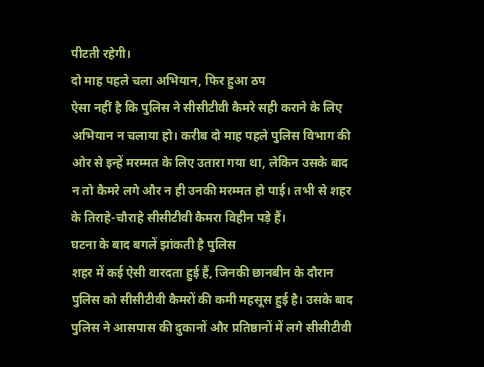पीटती रहेगी।
दो माह पहले चला अभियान, फिर हुआ ठप
ऐसा नहीं है कि पुलिस ने सीसीटीवी कैमरे सही कराने के लिए अभियान न चलाया हो। करीब दो माह पहले पुलिस विभाग की ओर से इन्हें मरम्मत के लिए उतारा गया था, लेकिन उसके बाद न तो कैमरे लगे और न ही उनकी मरम्मत हो पाई। तभी से शहर के तिराहे-चौराहे सीसीटीवी कैमरा विहीन पड़े हैं।
घटना के बाद बगलें झांकती है पुलिस
शहर में कई ऐसी वारदता हुई हैं, जिनकी छानबीन के दौरान पुलिस को सीसीटीवी कैमरों की कमी महसूस हुई है। उसके बाद पुलिस ने आसपास की दुकानों और प्रतिष्ठानों में लगे सीसीटीवी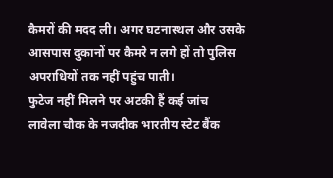कैमरों की मदद ली। अगर घटनास्थल और उसके आसपास दुकानों पर कैमरे न लगे हों तो पुलिस अपराधियों तक नहीं पहुंच पाती।
फुटेज नहीं मिलने पर अटकी हैं कई जांच
लावेला चौक के नजदीक भारतीय स्टेट बैंक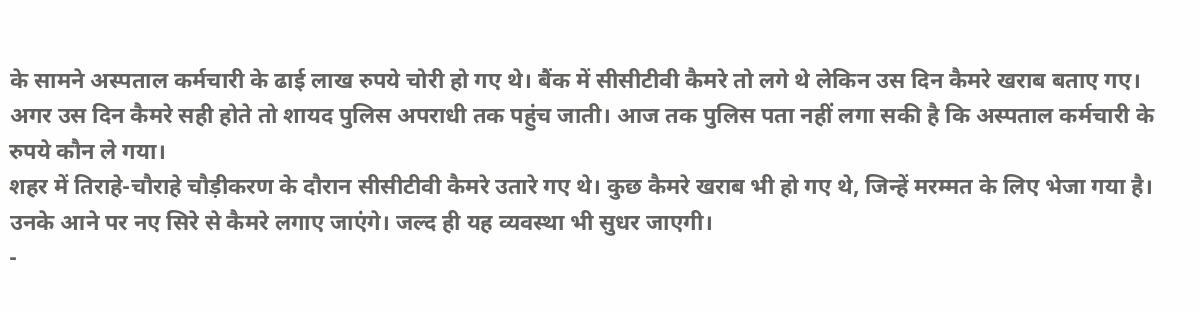के सामने अस्पताल कर्मचारी के ढाई लाख रुपये चोरी हो गए थे। बैंक में सीसीटीवी कैमरे तो लगे थे लेकिन उस दिन कैमरे खराब बताए गए। अगर उस दिन कैमरे सही होते तो शायद पुलिस अपराधी तक पहुंच जाती। आज तक पुलिस पता नहीं लगा सकी है कि अस्पताल कर्मचारी के रुपये कौन ले गया।
शहर में तिराहे-चौराहे चौड़ीकरण के दौरान सीसीटीवी कैमरे उतारे गए थे। कुछ कैमरे खराब भी हो गए थे, जिन्हें मरम्मत के लिए भेजा गया है। उनके आने पर नए सिरे से कैमरे लगाए जाएंगे। जल्द ही यह व्यवस्था भी सुधर जाएगी।
-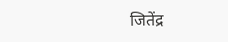जितेंद्र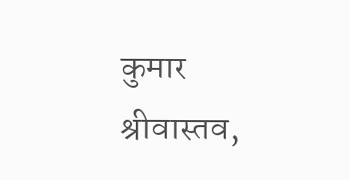कुमार श्रीवास्तव,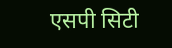एसपी सिटी